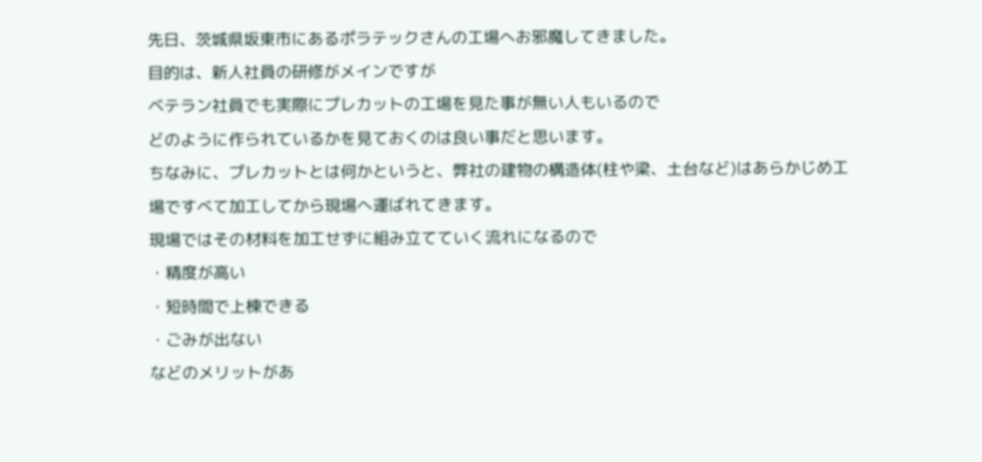先日、茨城県坂東市にあるポラテックさんの工場へお邪魔してきました。
目的は、新人社員の研修がメインですが
ベテラン社員でも実際にプレカットの工場を見た事が無い人もいるので
どのように作られているかを見ておくのは良い事だと思います。
ちなみに、プレカットとは何かというと、弊社の建物の構造体(柱や梁、土台など)はあらかじめ工場ですべて加工してから現場へ運ばれてきます。
現場ではその材料を加工せずに組み立てていく流れになるので
・精度が高い
・短時間で上棟できる
・ごみが出ない
などのメリットがあ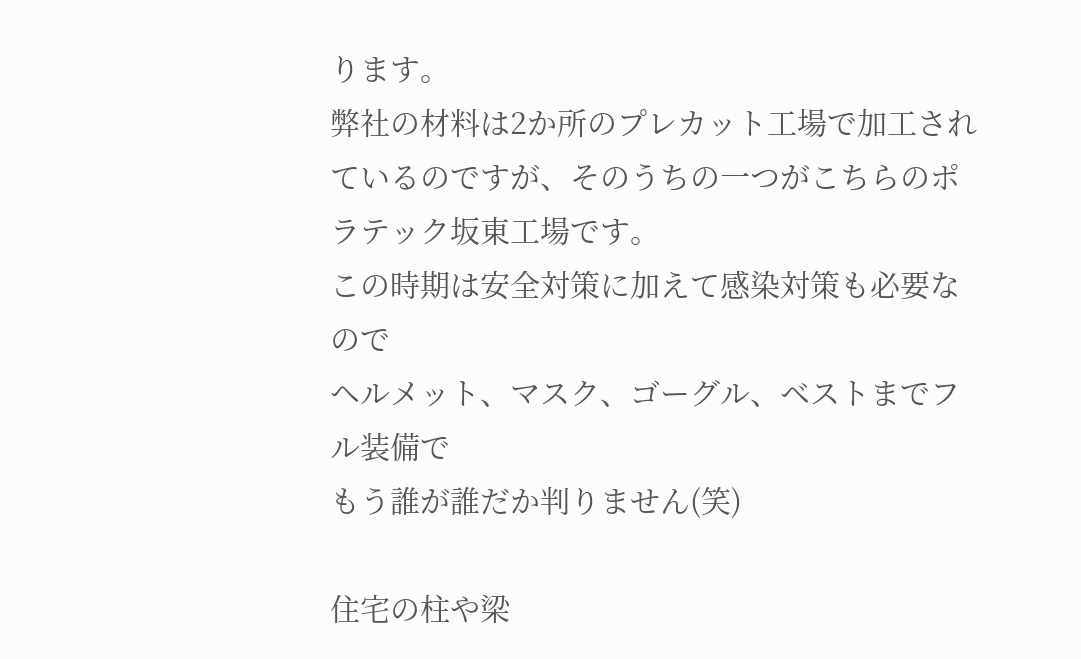ります。
弊社の材料は2か所のプレカット工場で加工されているのですが、そのうちの一つがこちらのポラテック坂東工場です。
この時期は安全対策に加えて感染対策も必要なので
ヘルメット、マスク、ゴーグル、ベストまでフル装備で
もう誰が誰だか判りません(笑)

住宅の柱や梁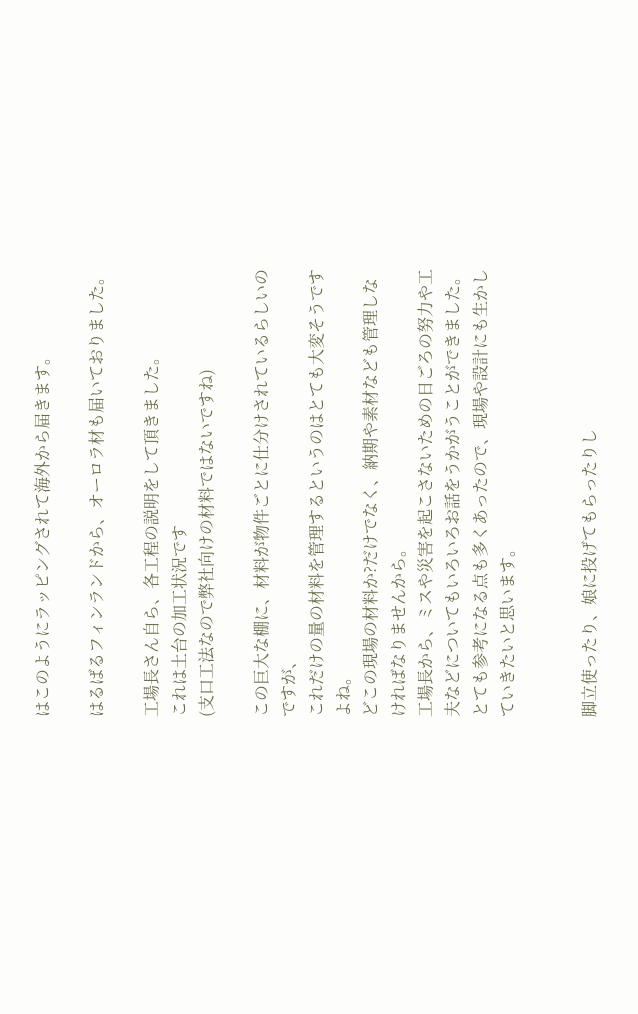はこのようにラッピングされて海外から届きます。

はるばるフィンランドから、オーロラ材も届いておりました。

工場長さん自ら、各工程の説明をして頂きました。
これは土台の加工状況です
(支口工法なので弊社向けの材料ではないですね)

この巨大な棚に、材料が物件ごとに仕分けされているらしいのですが、
これだけの量の材料を管理するというのはとても大変そうですよね。
どこの現場の材料か?だけでなく、納期や素材なども管理しなければなりませんから。
工場長から、ミスや災害を起こさないための日ごろの努力や工夫などについてもいろいろお話をうかがうことができました。
とても参考になる点も多くあったので、現場や設計にも生かしていきたいと思います。


脚立使ったり、娘に投げてもらったりし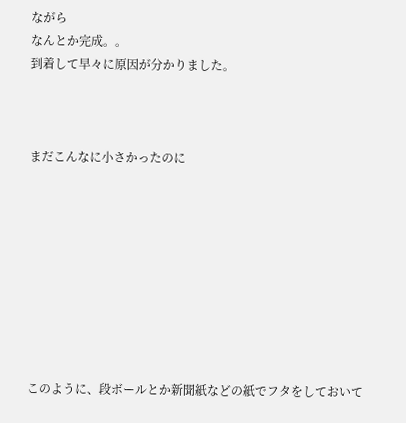ながら
なんとか完成。。
到着して早々に原因が分かりました。



まだこんなに小さかったのに









このように、段ボールとか新聞紙などの紙でフタをしておいて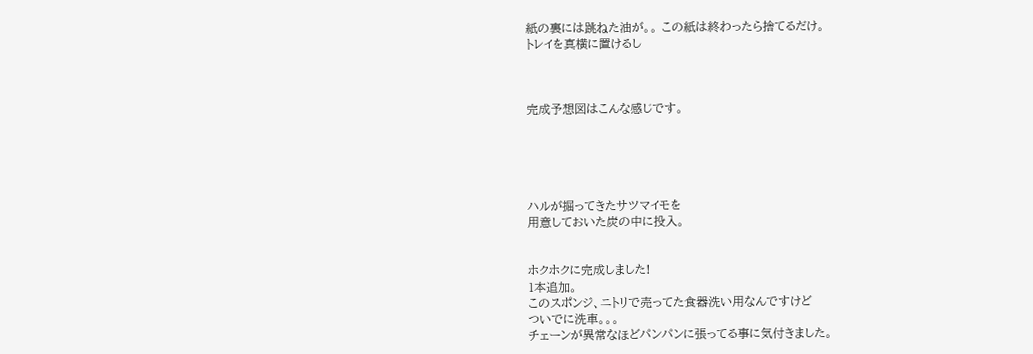紙の裏には跳ねた油が。。 この紙は終わったら捨てるだけ。
トレイを真横に置けるし



完成予想図はこんな感じです。





ハルが掘ってきたサツマイモを
用意しておいた炭の中に投入。


ホクホクに完成しました!
1本追加。
このスポンジ、ニトリで売ってた食器洗い用なんですけど
ついでに洗車。。。
チェーンが異常なほどパンパンに張ってる事に気付きました。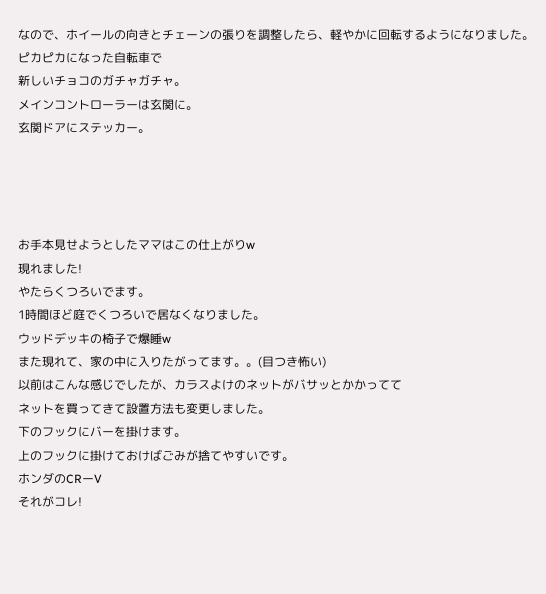なので、ホイールの向きとチェーンの張りを調整したら、軽やかに回転するようになりました。
ピカピカになった自転車で
新しいチョコのガチャガチャ。
メインコントローラーは玄関に。
玄関ドアにステッカー。




お手本見せようとしたママはこの仕上がりw
現れました!
やたらくつろいでます。
1時間ほど庭でくつろいで居なくなりました。
ウッドデッキの椅子で爆睡w
また現れて、家の中に入りたがってます。。(目つき怖い)
以前はこんな感じでしたが、カラスよけのネットがバサッとかかってて
ネットを買ってきて設置方法も変更しました。
下のフックにバーを掛けます。
上のフックに掛けておけばごみが捨てやすいです。
ホンダのCRーV
それがコレ!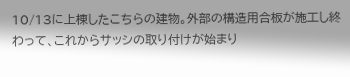10/13に上棟したこちらの建物。外部の構造用合板が施工し終わって、これからサッシの取り付けが始まり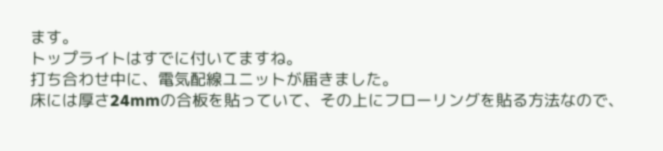ます。
トップライトはすでに付いてますね。
打ち合わせ中に、電気配線ユニットが届きました。
床には厚さ24mmの合板を貼っていて、その上にフローリングを貼る方法なので、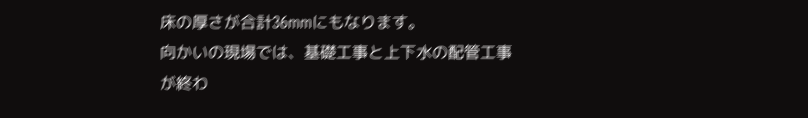床の厚さが合計36mmにもなります。
向かいの現場では、基礎工事と上下水の配管工事が終わ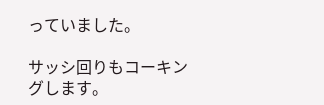っていました。

サッシ回りもコーキングします。